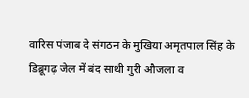वारिस पंजाब दे संगठन के मुखिया अमृतपाल सिंह के डिब्रूगढ़ जेल में बंद साथी गुरी औजला व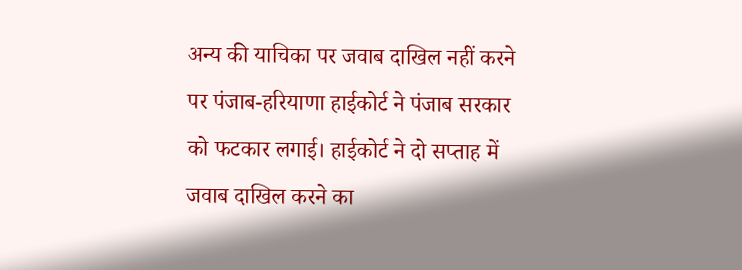अन्य की याचिका पर जवाब दाखिल नहीं करने पर पंजाब-हरियाणा हाईकोर्ट ने पंजाब सरकार को फटकार लगाई। हाईकोर्ट ने दो सप्ताह में जवाब दाखिल करने का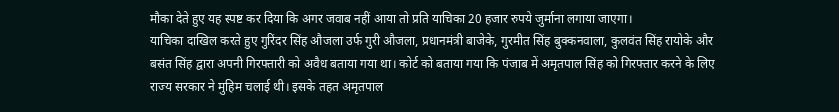मौका देते हुए यह स्पष्ट कर दिया कि अगर जवाब नहीं आया तो प्रति याचिका 20 हजार रुपये जुर्माना लगाया जाएगा।
याचिका दाखिल करते हुए गुरिंदर सिंह औजला उर्फ गुरी औजला, प्रधानमंत्री बाजेके, गुरमीत सिंह बुक्कनवाला, कुलवंत सिंह रायोके और बसंत सिंह द्वारा अपनी गिरफ्तारी को अवैध बताया गया था। कोर्ट को बताया गया कि पंजाब में अमृतपाल सिंह को गिरफ्तार करने के लिए राज्य सरकार ने मुहिम चलाई थी। इसके तहत अमृतपाल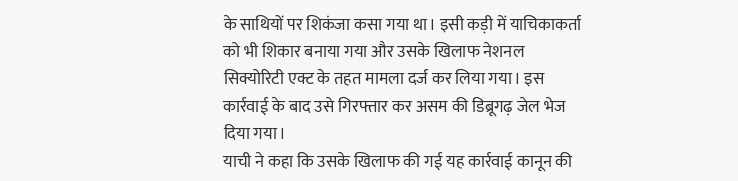के साथियों पर शिकंजा कसा गया था। इसी कड़ी में याचिकाकर्ता को भी शिकार बनाया गया और उसके खिलाफ नेशनल सिक्योरिटी एक्ट के तहत मामला दर्ज कर लिया गया। इस कार्रवाई के बाद उसे गिरफ्तार कर असम की डिब्रूगढ़ जेल भेज दिया गया।
याची ने कहा कि उसके खिलाफ की गई यह कार्रवाई कानून की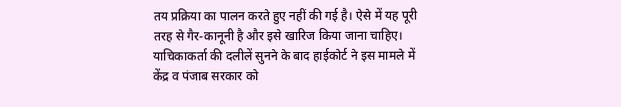तय प्रक्रिया का पालन करते हुए नहीं की गई है। ऐसे में यह पूरी तरह से गैर-कानूनी है और इसे खारिज किया जाना चाहिए। याचिकाकर्ता की दलीलें सुनने के बाद हाईकोर्ट ने इस मामले में केंद्र व पंजाब सरकार को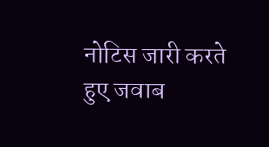नोटिस जारी करते हुए जवाब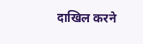दाखिल करने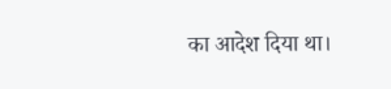का आदेश दिया था।